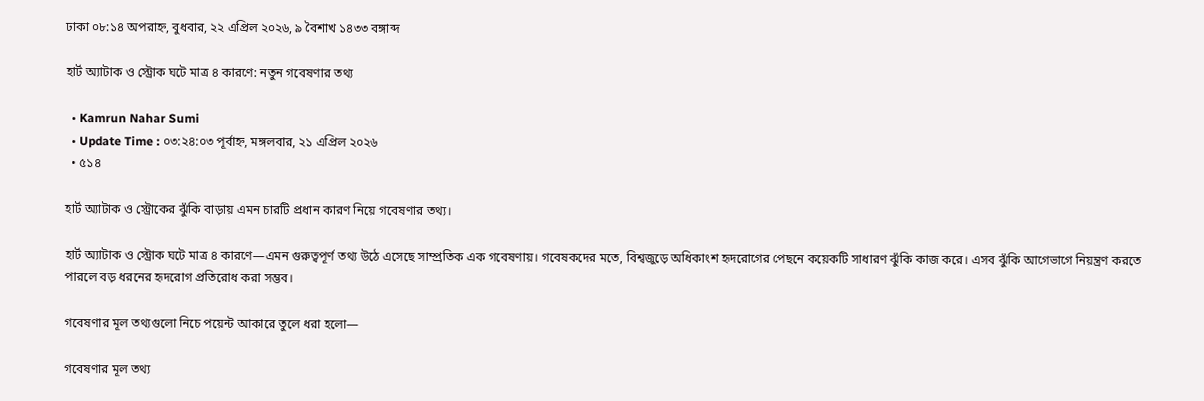ঢাকা ০৮:১৪ অপরাহ্ন, বুধবার, ২২ এপ্রিল ২০২৬, ৯ বৈশাখ ১৪৩৩ বঙ্গাব্দ

হার্ট অ্যাটাক ও স্ট্রোক ঘটে মাত্র ৪ কারণে: নতুন গবেষণার তথ্য

  • Kamrun Nahar Sumi
  • Update Time : ০৩:২৪:০৩ পূর্বাহ্ন, মঙ্গলবার, ২১ এপ্রিল ২০২৬
  • ৫১৪

হার্ট অ্যাটাক ও স্ট্রোকের ঝুঁকি বাড়ায় এমন চারটি প্রধান কারণ নিয়ে গবেষণার তথ্য।

হার্ট অ্যাটাক ও স্ট্রোক ঘটে মাত্র ৪ কারণে—এমন গুরুত্বপূর্ণ তথ্য উঠে এসেছে সাম্প্রতিক এক গবেষণায়। গবেষকদের মতে, বিশ্বজুড়ে অধিকাংশ হৃদরোগের পেছনে কয়েকটি সাধারণ ঝুঁকি কাজ করে। এসব ঝুঁকি আগেভাগে নিয়ন্ত্রণ করতে পারলে বড় ধরনের হৃদরোগ প্রতিরোধ করা সম্ভব।

গবেষণার মূল তথ্যগুলো নিচে পয়েন্ট আকারে তুলে ধরা হলো—

গবেষণার মূল তথ্য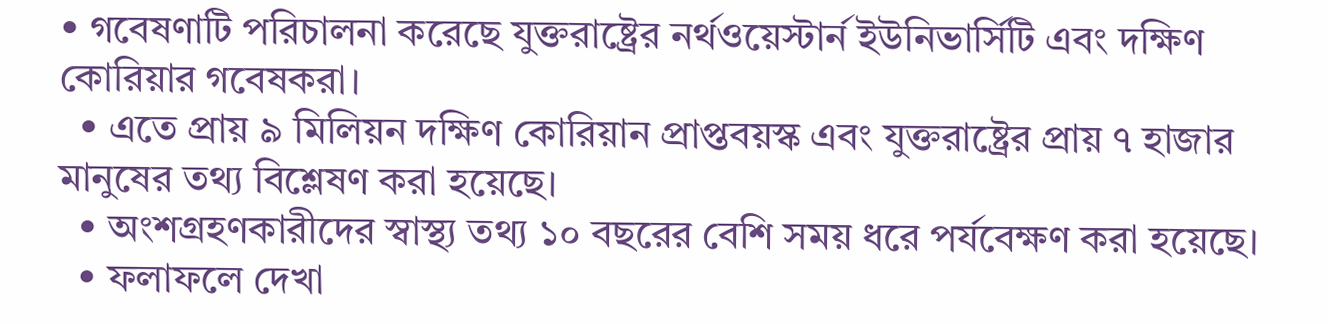• গবেষণাটি পরিচালনা করেছে যুক্তরাষ্ট্রের নর্থওয়েস্টার্ন ইউনিভার্সিটি এবং দক্ষিণ কোরিয়ার গবেষকরা।
  • এতে প্রায় ৯ মিলিয়ন দক্ষিণ কোরিয়ান প্রাপ্তবয়স্ক এবং যুক্তরাষ্ট্রের প্রায় ৭ হাজার মানুষের তথ্য বিশ্লেষণ করা হয়েছে।
  • অংশগ্রহণকারীদের স্বাস্থ্য তথ্য ১০ বছরের বেশি সময় ধরে পর্যবেক্ষণ করা হয়েছে।
  • ফলাফলে দেখা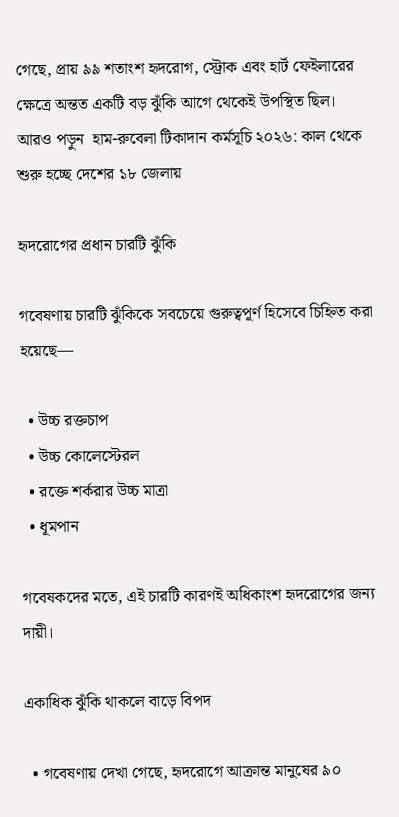গেছে, প্রায় ৯৯ শতাংশ হৃদরোগ, স্ট্রোক এবং হার্ট ফেইলারের ক্ষেত্রে অন্তত একটি বড় ঝুঁকি আগে থেকেই উপস্থিত ছিল।
আরও পড়ুন  হাম-রুবেলা টিকাদান কর্মসূচি ২০২৬: কাল থেকে শুরু হচ্ছে দেশের ১৮ জেলায়

হৃদরোগের প্রধান চারটি ঝুঁকি

গবেষণায় চারটি ঝুঁকিকে সবচেয়ে গুরুত্বপূর্ণ হিসেবে চিহ্নিত করা হয়েছে—

  • উচ্চ রক্তচাপ
  • উচ্চ কোলেস্টেরল
  • রক্তে শর্করার উচ্চ মাত্রা
  • ধূমপান

গবেষকদের মতে, এই চারটি কারণই অধিকাংশ হৃদরোগের জন্য দায়ী।

একাধিক ঝুঁকি থাকলে বাড়ে বিপদ

  • গবেষণায় দেখা গেছে, হৃদরোগে আক্রান্ত মানুষের ৯০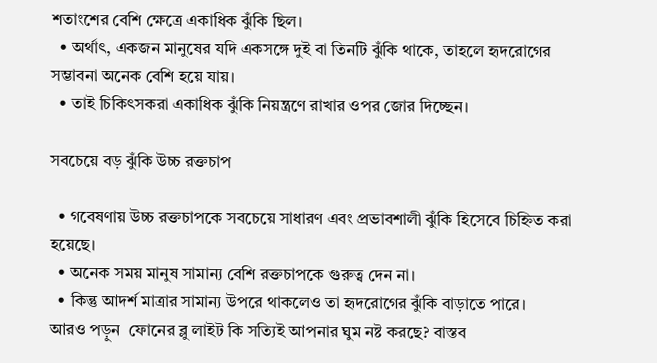শতাংশের বেশি ক্ষেত্রে একাধিক ঝুঁকি ছিল।
  • অর্থাৎ, একজন মানুষের যদি একসঙ্গে দুই বা তিনটি ঝুঁকি থাকে, তাহলে হৃদরোগের সম্ভাবনা অনেক বেশি হয়ে যায়।
  • তাই চিকিৎসকরা একাধিক ঝুঁকি নিয়ন্ত্রণে রাখার ওপর জোর দিচ্ছেন।

সবচেয়ে বড় ঝুঁকি উচ্চ রক্তচাপ

  • গবেষণায় উচ্চ রক্তচাপকে সবচেয়ে সাধারণ এবং প্রভাবশালী ঝুঁকি হিসেবে চিহ্নিত করা হয়েছে।
  • অনেক সময় মানুষ সামান্য বেশি রক্তচাপকে গুরুত্ব দেন না।
  • কিন্তু আদর্শ মাত্রার সামান্য উপরে থাকলেও তা হৃদরোগের ঝুঁকি বাড়াতে পারে।
আরও পড়ুন  ফোনের ব্লু লাইট কি সত্যিই আপনার ঘুম নষ্ট করছে? বাস্তব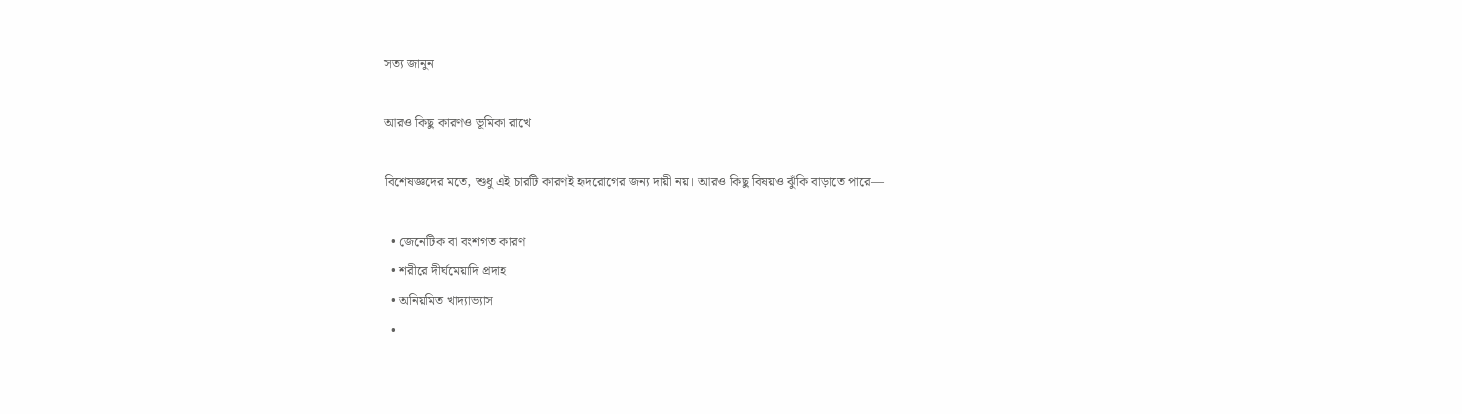সত্য জানুন

আরও কিছু কারণও ভূমিকা রাখে

বিশেষজ্ঞদের মতে, শুধু এই চারটি কারণই হৃদরোগের জন্য দায়ী নয়। আরও কিছু বিষয়ও ঝুঁকি বাড়াতে পারে—

  • জেনেটিক বা বংশগত কারণ
  • শরীরে দীর্ঘমেয়াদি প্রদাহ
  • অনিয়মিত খাদ্যাভ্যাস
  •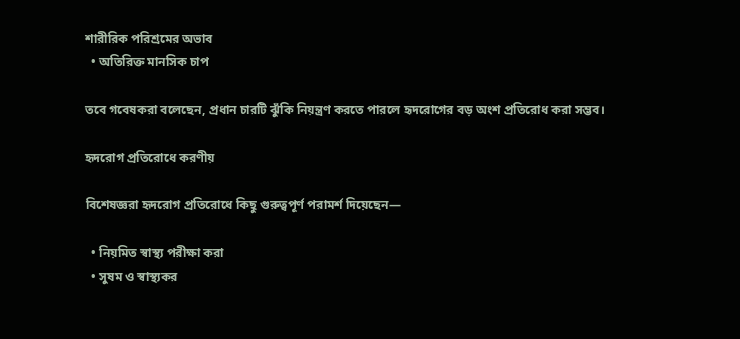শারীরিক পরিশ্রমের অভাব
  • অতিরিক্ত মানসিক চাপ

তবে গবেষকরা বলেছেন, প্রধান চারটি ঝুঁকি নিয়ন্ত্রণ করতে পারলে হৃদরোগের বড় অংশ প্রতিরোধ করা সম্ভব।

হৃদরোগ প্রতিরোধে করণীয়

বিশেষজ্ঞরা হৃদরোগ প্রতিরোধে কিছু গুরুত্বপূর্ণ পরামর্শ দিয়েছেন—

  • নিয়মিত স্বাস্থ্য পরীক্ষা করা
  • সুষম ও স্বাস্থ্যকর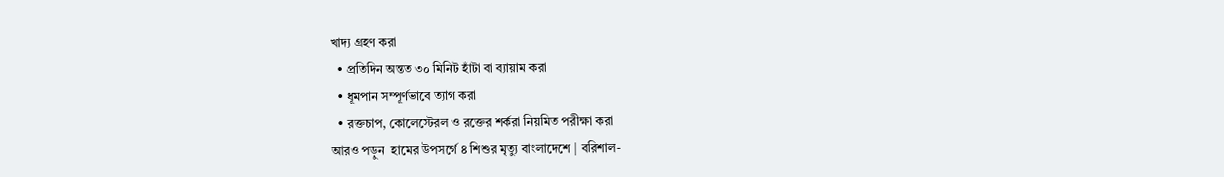খাদ্য গ্রহণ করা
  • প্রতিদিন অন্তত ৩০ মিনিট হাঁটা বা ব্যায়াম করা
  • ধূমপান সম্পূর্ণভাবে ত্যাগ করা
  • রক্তচাপ, কোলেস্টেরল ও রক্তের শর্করা নিয়মিত পরীক্ষা করা
আরও পড়ুন  হামের উপসর্গে ৪ শিশুর মৃত্যু বাংলাদেশে | বরিশাল-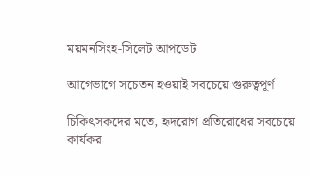ময়মনসিংহ-সিলেট আপডেট

আগেভাগে সচেতন হওয়াই সবচেয়ে গুরুত্বপূর্ণ

চিকিৎসকদের মতে, হৃদরোগ প্রতিরোধের সবচেয়ে কার্যকর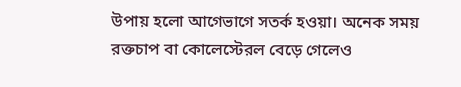উপায় হলো আগেভাগে সতর্ক হওয়া। অনেক সময় রক্তচাপ বা কোলেস্টেরল বেড়ে গেলেও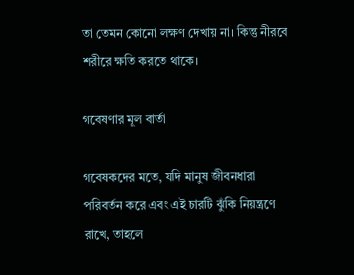তা তেমন কোনো লক্ষণ দেখায় না। কিন্তু নীরবে শরীরে ক্ষতি করতে থাকে।

গবেষণার মূল বার্তা

গবেষকদের মতে, যদি মানুষ জীবনধারা পরিবর্তন করে এবং এই চারটি ঝুঁকি নিয়ন্ত্রণে রাখে, তাহলে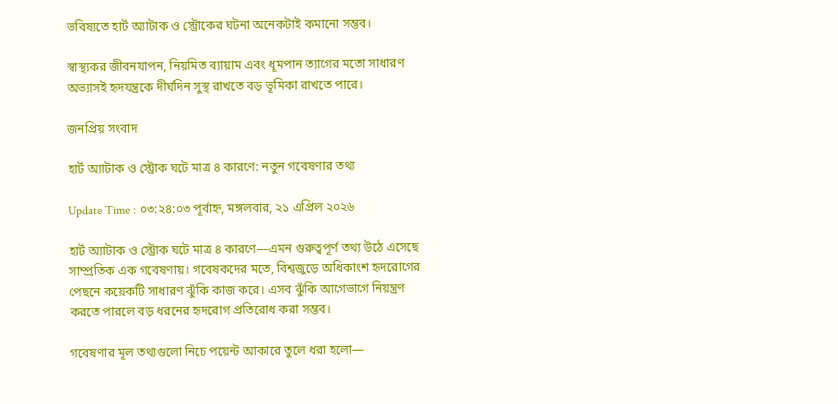ভবিষ্যতে হার্ট অ্যাটাক ও স্ট্রোকের ঘটনা অনেকটাই কমানো সম্ভব।

স্বাস্থ্যকর জীবনযাপন, নিয়মিত ব্যায়াম এবং ধূমপান ত্যাগের মতো সাধারণ অভ্যাসই হৃদযন্ত্রকে দীর্ঘদিন সুস্থ রাখতে বড় ভূমিকা রাখতে পারে।

জনপ্রিয় সংবাদ

হার্ট অ্যাটাক ও স্ট্রোক ঘটে মাত্র ৪ কারণে: নতুন গবেষণার তথ্য

Update Time : ০৩:২৪:০৩ পূর্বাহ্ন, মঙ্গলবার, ২১ এপ্রিল ২০২৬

হার্ট অ্যাটাক ও স্ট্রোক ঘটে মাত্র ৪ কারণে—এমন গুরুত্বপূর্ণ তথ্য উঠে এসেছে সাম্প্রতিক এক গবেষণায়। গবেষকদের মতে, বিশ্বজুড়ে অধিকাংশ হৃদরোগের পেছনে কয়েকটি সাধারণ ঝুঁকি কাজ করে। এসব ঝুঁকি আগেভাগে নিয়ন্ত্রণ করতে পারলে বড় ধরনের হৃদরোগ প্রতিরোধ করা সম্ভব।

গবেষণার মূল তথ্যগুলো নিচে পয়েন্ট আকারে তুলে ধরা হলো—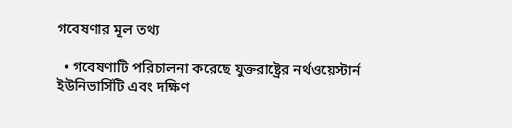গবেষণার মূল তথ্য

  • গবেষণাটি পরিচালনা করেছে যুক্তরাষ্ট্রের নর্থওয়েস্টার্ন ইউনিভার্সিটি এবং দক্ষিণ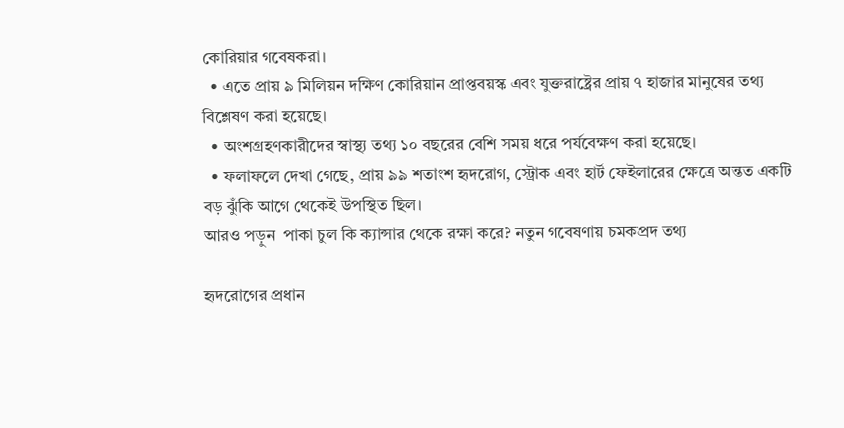কোরিয়ার গবেষকরা।
  • এতে প্রায় ৯ মিলিয়ন দক্ষিণ কোরিয়ান প্রাপ্তবয়স্ক এবং যুক্তরাষ্ট্রের প্রায় ৭ হাজার মানুষের তথ্য বিশ্লেষণ করা হয়েছে।
  • অংশগ্রহণকারীদের স্বাস্থ্য তথ্য ১০ বছরের বেশি সময় ধরে পর্যবেক্ষণ করা হয়েছে।
  • ফলাফলে দেখা গেছে, প্রায় ৯৯ শতাংশ হৃদরোগ, স্ট্রোক এবং হার্ট ফেইলারের ক্ষেত্রে অন্তত একটি বড় ঝুঁকি আগে থেকেই উপস্থিত ছিল।
আরও পড়ুন  পাকা চুল কি ক্যান্সার থেকে রক্ষা করে? নতুন গবেষণায় চমকপ্রদ তথ্য

হৃদরোগের প্রধান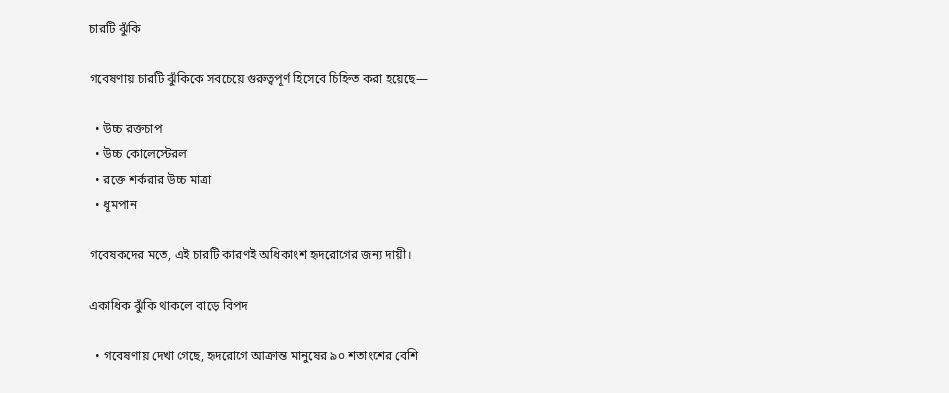চারটি ঝুঁকি

গবেষণায় চারটি ঝুঁকিকে সবচেয়ে গুরুত্বপূর্ণ হিসেবে চিহ্নিত করা হয়েছে—

  • উচ্চ রক্তচাপ
  • উচ্চ কোলেস্টেরল
  • রক্তে শর্করার উচ্চ মাত্রা
  • ধূমপান

গবেষকদের মতে, এই চারটি কারণই অধিকাংশ হৃদরোগের জন্য দায়ী।

একাধিক ঝুঁকি থাকলে বাড়ে বিপদ

  • গবেষণায় দেখা গেছে, হৃদরোগে আক্রান্ত মানুষের ৯০ শতাংশের বেশি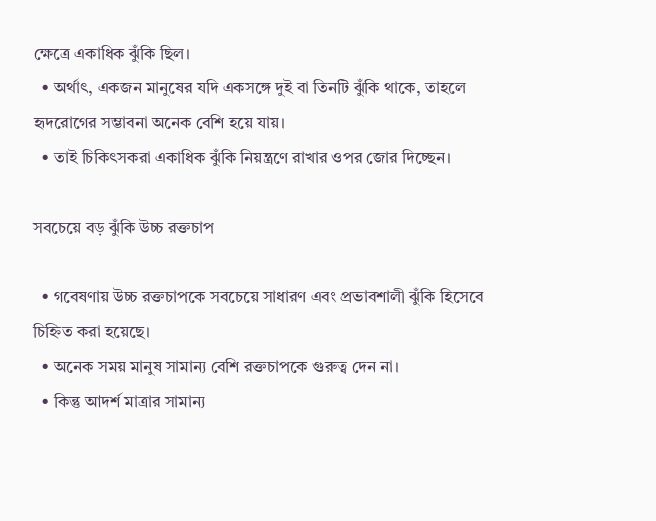ক্ষেত্রে একাধিক ঝুঁকি ছিল।
  • অর্থাৎ, একজন মানুষের যদি একসঙ্গে দুই বা তিনটি ঝুঁকি থাকে, তাহলে হৃদরোগের সম্ভাবনা অনেক বেশি হয়ে যায়।
  • তাই চিকিৎসকরা একাধিক ঝুঁকি নিয়ন্ত্রণে রাখার ওপর জোর দিচ্ছেন।

সবচেয়ে বড় ঝুঁকি উচ্চ রক্তচাপ

  • গবেষণায় উচ্চ রক্তচাপকে সবচেয়ে সাধারণ এবং প্রভাবশালী ঝুঁকি হিসেবে চিহ্নিত করা হয়েছে।
  • অনেক সময় মানুষ সামান্য বেশি রক্তচাপকে গুরুত্ব দেন না।
  • কিন্তু আদর্শ মাত্রার সামান্য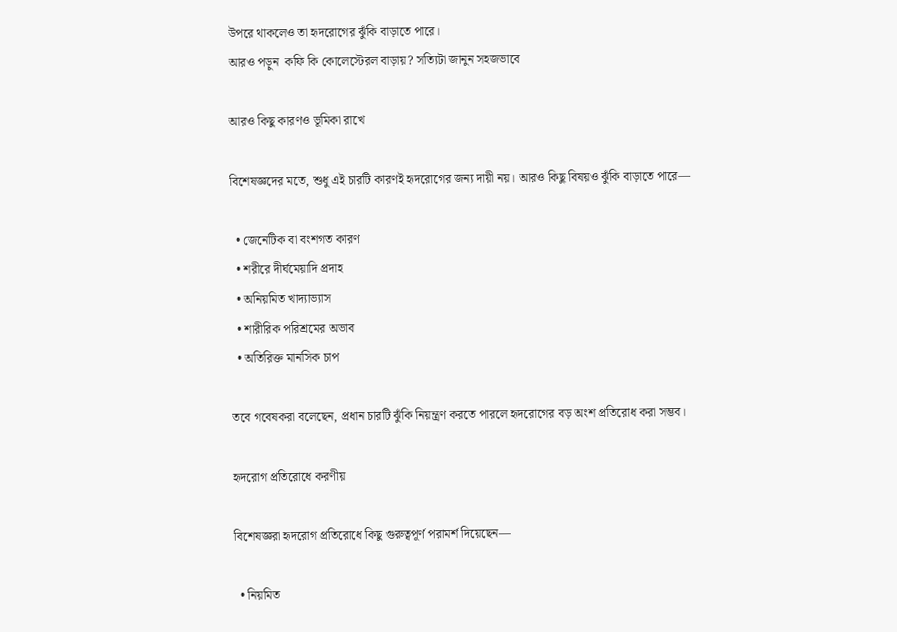উপরে থাকলেও তা হৃদরোগের ঝুঁকি বাড়াতে পারে।
আরও পড়ুন  কফি কি কোলেস্টেরল বাড়ায়? সত্যিটা জানুন সহজভাবে

আরও কিছু কারণও ভূমিকা রাখে

বিশেষজ্ঞদের মতে, শুধু এই চারটি কারণই হৃদরোগের জন্য দায়ী নয়। আরও কিছু বিষয়ও ঝুঁকি বাড়াতে পারে—

  • জেনেটিক বা বংশগত কারণ
  • শরীরে দীর্ঘমেয়াদি প্রদাহ
  • অনিয়মিত খাদ্যাভ্যাস
  • শারীরিক পরিশ্রমের অভাব
  • অতিরিক্ত মানসিক চাপ

তবে গবেষকরা বলেছেন, প্রধান চারটি ঝুঁকি নিয়ন্ত্রণ করতে পারলে হৃদরোগের বড় অংশ প্রতিরোধ করা সম্ভব।

হৃদরোগ প্রতিরোধে করণীয়

বিশেষজ্ঞরা হৃদরোগ প্রতিরোধে কিছু গুরুত্বপূর্ণ পরামর্শ দিয়েছেন—

  • নিয়মিত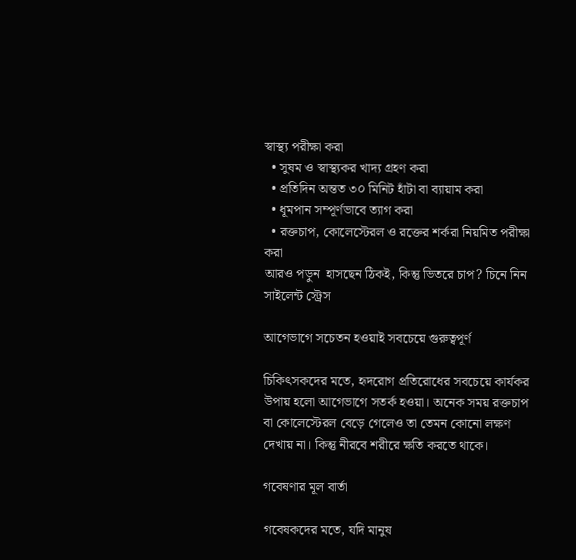স্বাস্থ্য পরীক্ষা করা
  • সুষম ও স্বাস্থ্যকর খাদ্য গ্রহণ করা
  • প্রতিদিন অন্তত ৩০ মিনিট হাঁটা বা ব্যায়াম করা
  • ধূমপান সম্পূর্ণভাবে ত্যাগ করা
  • রক্তচাপ, কোলেস্টেরল ও রক্তের শর্করা নিয়মিত পরীক্ষা করা
আরও পড়ুন  হাসছেন ঠিকই, কিন্তু ভিতরে চাপ? চিনে নিন সাইলেন্ট স্ট্রেস

আগেভাগে সচেতন হওয়াই সবচেয়ে গুরুত্বপূর্ণ

চিকিৎসকদের মতে, হৃদরোগ প্রতিরোধের সবচেয়ে কার্যকর উপায় হলো আগেভাগে সতর্ক হওয়া। অনেক সময় রক্তচাপ বা কোলেস্টেরল বেড়ে গেলেও তা তেমন কোনো লক্ষণ দেখায় না। কিন্তু নীরবে শরীরে ক্ষতি করতে থাকে।

গবেষণার মূল বার্তা

গবেষকদের মতে, যদি মানুষ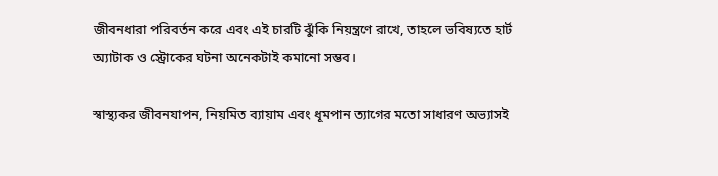জীবনধারা পরিবর্তন করে এবং এই চারটি ঝুঁকি নিয়ন্ত্রণে রাখে, তাহলে ভবিষ্যতে হার্ট অ্যাটাক ও স্ট্রোকের ঘটনা অনেকটাই কমানো সম্ভব।

স্বাস্থ্যকর জীবনযাপন, নিয়মিত ব্যায়াম এবং ধূমপান ত্যাগের মতো সাধারণ অভ্যাসই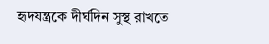হৃদযন্ত্রকে দীর্ঘদিন সুস্থ রাখতে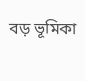বড় ভূমিকা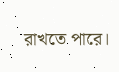রাখতে পারে।